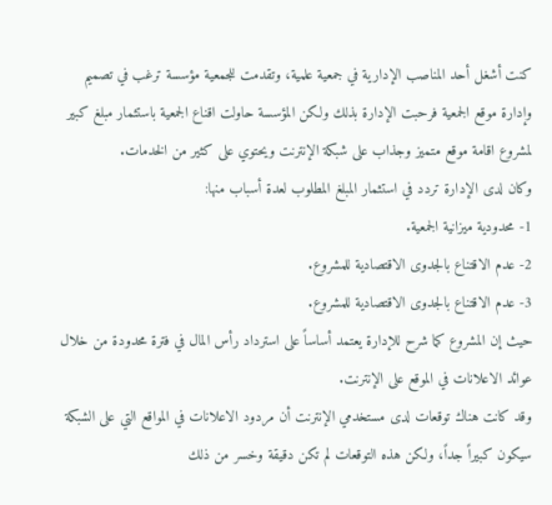كنت أشغل أحد المناصب الإدارية في جمعية علمية، وتقدمت للجمعية مؤسسة ترغب في تصميم وإدارة موقع الجمعية فرحبت الإدارة بذلك ولكن المؤسسة حاولت اقناع الجمعية باستثمار مبلغ كبير لمشروع اقامة موقع متميز وجذاب على شبكة الإنترنت ويحتوي على كثير من الخدمات.
وكان لدى الإدارة تردد في استثمار المبلغ المطلوب لعدة أسباب منها:
1- محدودية ميزانية الجمعية.
2- عدم الاقتناع بالجدوى الاقتصادية للمشروع.
3- عدم الاقتناع بالجدوى الاقتصادية للمشروع.
حيث إن المشروع كما شرح للإدارة يعتمد أساساً على استرداد رأس المال في فترة محدودة من خلال عوائد الاعلانات في الموقع على الإنترنت.
وقد كانت هناك توقعات لدى مستخدمي الإنترنت أن مردود الاعلانات في المواقع التي على الشبكة سيكون كبيراً جداً، ولكن هذه التوقعات لم تكن دقيقة وخسر من ذلك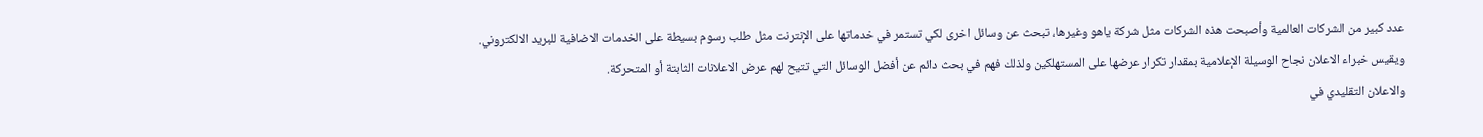عدد كبير من الشركات العالمية وأصبحت هذه الشركات مثل شركة ياهو وغيرها، تبحث عن وسائل اخرى لكي تستمر في خدماتها على الإنترنت مثل طلب رسوم بسيطة على الخدمات الاضافية للبريد الالكتروني.
ويقيس خبراء الاعلان نجاح الوسيلة الإعلامية بمقدار تكرار عرضها على المستهلكين ولذلك فهم في بحث دائم عن أفضل الوسائل التي تتيح لهم عرض الاعلانات الثابتة أو المتحركة.
والاعلان التقليدي في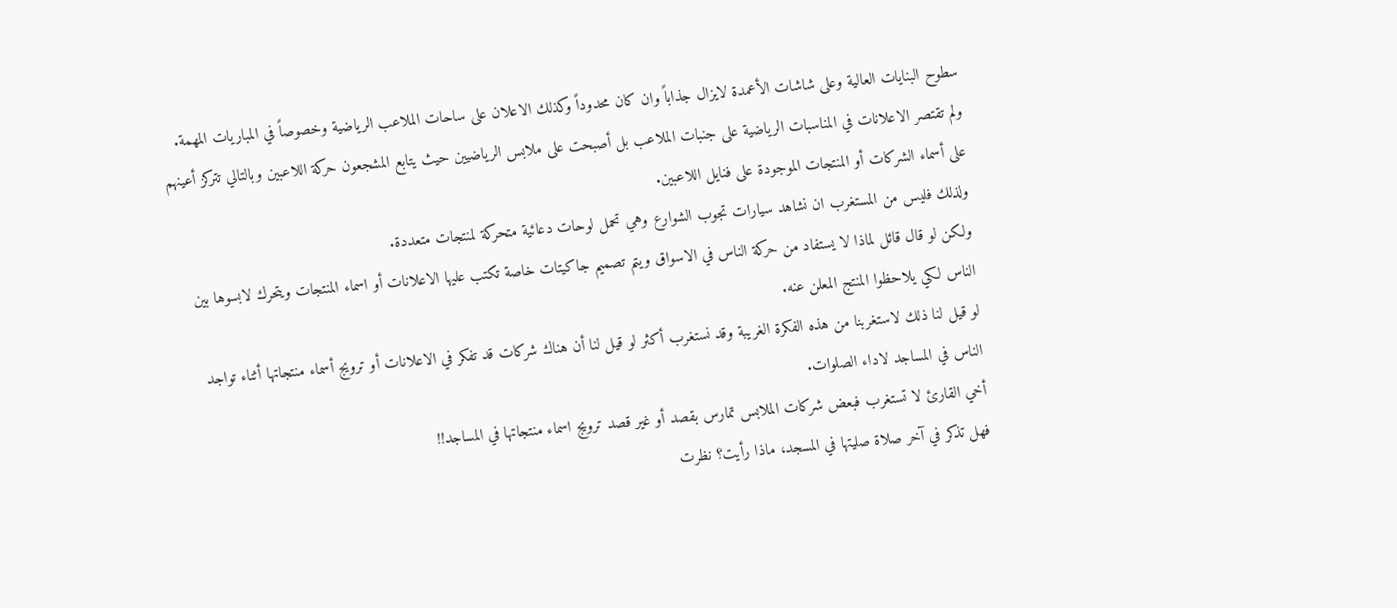سطوح البنايات العالية وعلى شاشات الأعمدة لايزال جذاباً وان كان محدوداً وكذلك الاعلان على ساحات الملاعب الرياضية وخصوصاً في المباريات المهمة.
ولم تقتصر الاعلانات في المناسبات الرياضية على جنبات الملاعب بل أصبحت على ملابس الرياضيين حيث يتابع المشجعون حركة اللاعبين وبالتالي تتركز أعينهم على أسماء الشركات أو المنتجات الموجودة على فنايل اللاعبين.
ولذلك فليس من المستغرب ان نشاهد سيارات تجوب الشوارع وهي تحمل لوحات دعائية متحركة لمنتجات متعددة.
ولكن لو قال قائل لماذا لا يستفاد من حركة الناس في الاسواق ويتم تصميم جاكيتات خاصة تكتب عليها الاعلانات أو اسماء المنتجات ويتحرك لابسوها بين الناس لكي يلاحظوا المنتج المعلن عنه.
لو قيل لنا ذلك لاستغربنا من هذه الفكرة الغريبة وقد نستغرب أكثر لو قيل لنا أن هناك شركات قد تفكر في الاعلانات أو ترويج أسماء منتجاتها أثناء تواجد الناس في المساجد لاداء الصلوات.
أخي القارئ لا تستغرب فبعض شركات الملابس تمارس بقصد أو غير قصد ترويج اسماء منتجاتها في المساجد!!
فهل تذكر في آخر صلاة صليتها في المسجد، ماذا رأيت؟ نظرت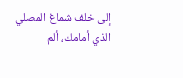إلى خلف شماغ المصلي الذي أمامك، ألم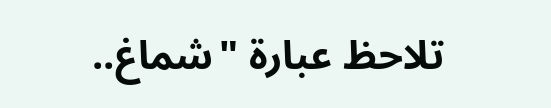تلاحظ عبارة "شماغ..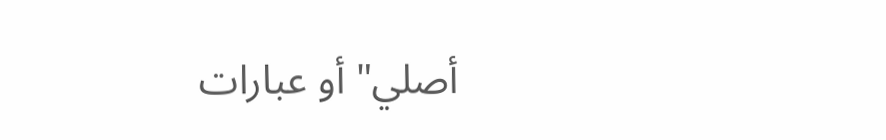أصلي" أو عبارات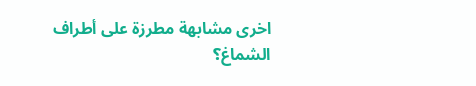اخرى مشابهة مطرزة على أطراف الشماغ؟